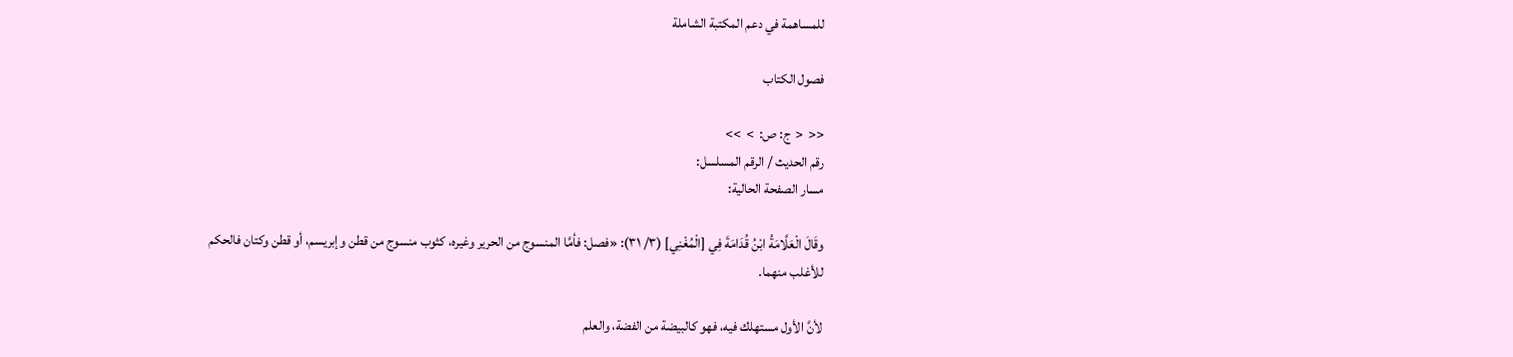للمساهمة في دعم المكتبة الشاملة

فصول الكتاب

<<  <  ج: ص:  >  >>
رقم الحديث / الرقم المسلسل:
مسار الصفحة الحالية:

وقَالَ الْعَلَّامَةُ ابْنُ قُدَامَةَ فِي [الْمُغْنِي] (٣/ ٣١): «فصل: فأمَّا المنسوج من الحرير وغيره، كثوب منسوج من قطن وإبريسم، أو قطن وكتان فالحكم للأغلب منهما.

لأنَّ الأول مستهلك فيه، فهو كالبيضة من الفضة، والعلم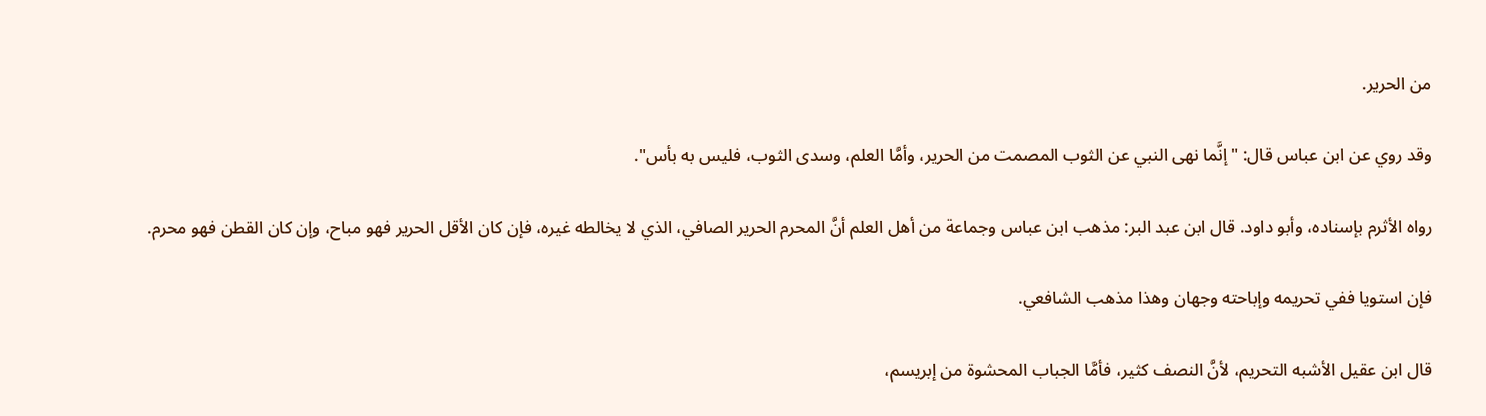من الحرير.

وقد روي عن ابن عباس قال: "إنَّما نهى النبي عن الثوب المصمت من الحرير، وأمَّا العلم، وسدى الثوب، فليس به بأس".

رواه الأثرم بإسناده، وأبو داود. قال ابن عبد البر: مذهب ابن عباس وجماعة من أهل العلم أنَّ المحرم الحرير الصافي، الذي لا يخالطه غيره، فإن كان الأقل الحرير فهو مباح، وإن كان القطن فهو محرم.

فإن استويا ففي تحريمه وإباحته وجهان وهذا مذهب الشافعي.

قال ابن عقيل الأشبه التحريم، لأنَّ النصف كثير، فأمَّا الجباب المحشوة من إبريسم،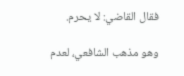فقال القاضي: لا يحرم.

وهو مذهب الشافعي، لعدم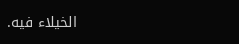الخيلاء فيه.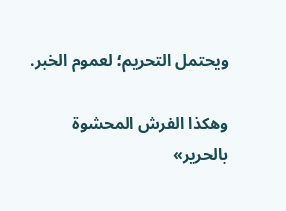ويحتمل التحريم؛ لعموم الخبر.

وهكذا الفرش المحشوة بالحرير»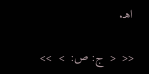اهـ.

<<  <  ج: ص:  >  >>